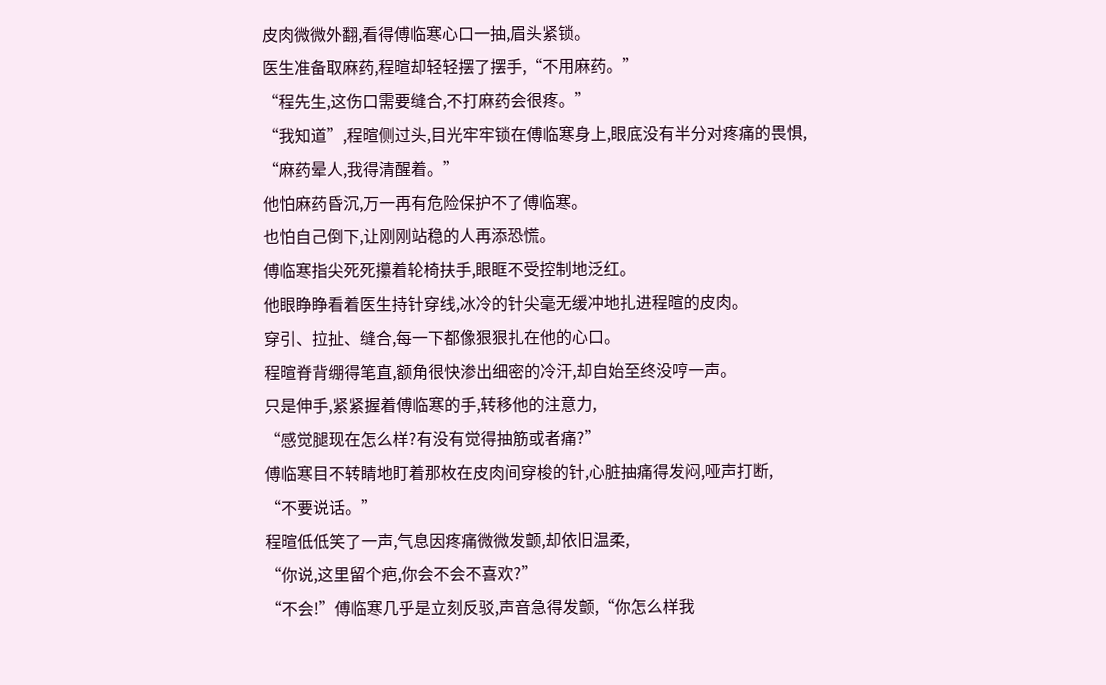皮肉微微外翻,看得傅临寒心口一抽,眉头紧锁。
医生准备取麻药,程暄却轻轻摆了摆手,“不用麻药。”
“程先生,这伤口需要缝合,不打麻药会很疼。”
“我知道”,程暄侧过头,目光牢牢锁在傅临寒身上,眼底没有半分对疼痛的畏惧,
“麻药晕人,我得清醒着。”
他怕麻药昏沉,万一再有危险保护不了傅临寒。
也怕自己倒下,让刚刚站稳的人再添恐慌。
傅临寒指尖死死攥着轮椅扶手,眼眶不受控制地泛红。
他眼睁睁看着医生持针穿线,冰冷的针尖毫无缓冲地扎进程暄的皮肉。
穿引、拉扯、缝合,每一下都像狠狠扎在他的心口。
程暄脊背绷得笔直,额角很快渗出细密的冷汗,却自始至终没哼一声。
只是伸手,紧紧握着傅临寒的手,转移他的注意力,
“感觉腿现在怎么样?有没有觉得抽筋或者痛?”
傅临寒目不转睛地盯着那枚在皮肉间穿梭的针,心脏抽痛得发闷,哑声打断,
“不要说话。”
程暄低低笑了一声,气息因疼痛微微发颤,却依旧温柔,
“你说,这里留个疤,你会不会不喜欢?”
“不会!”傅临寒几乎是立刻反驳,声音急得发颤,“你怎么样我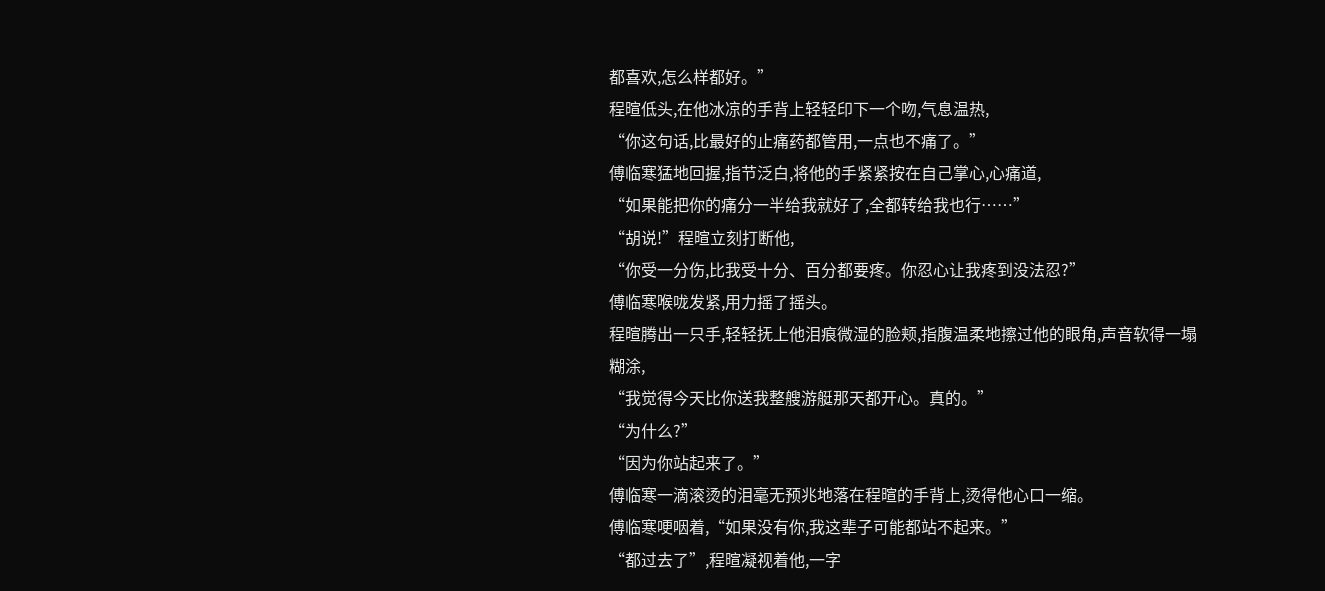都喜欢,怎么样都好。”
程暄低头,在他冰凉的手背上轻轻印下一个吻,气息温热,
“你这句话,比最好的止痛药都管用,一点也不痛了。”
傅临寒猛地回握,指节泛白,将他的手紧紧按在自己掌心,心痛道,
“如果能把你的痛分一半给我就好了,全都转给我也行……”
“胡说!”程暄立刻打断他,
“你受一分伤,比我受十分、百分都要疼。你忍心让我疼到没法忍?”
傅临寒喉咙发紧,用力摇了摇头。
程暄腾出一只手,轻轻抚上他泪痕微湿的脸颊,指腹温柔地擦过他的眼角,声音软得一塌糊涂,
“我觉得今天比你送我整艘游艇那天都开心。真的。”
“为什么?”
“因为你站起来了。”
傅临寒一滴滚烫的泪毫无预兆地落在程暄的手背上,烫得他心口一缩。
傅临寒哽咽着,“如果没有你,我这辈子可能都站不起来。”
“都过去了”,程暄凝视着他,一字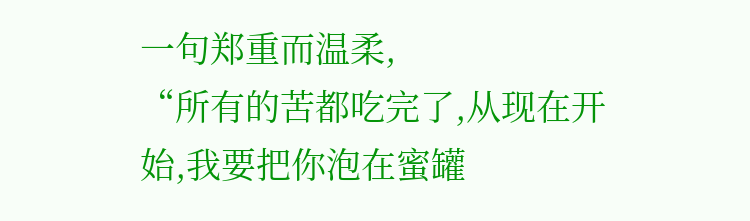一句郑重而温柔,
“所有的苦都吃完了,从现在开始,我要把你泡在蜜罐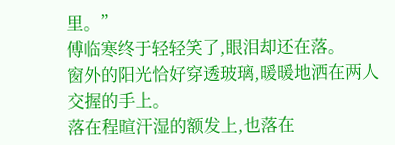里。”
傅临寒终于轻轻笑了,眼泪却还在落。
窗外的阳光恰好穿透玻璃,暖暖地洒在两人交握的手上。
落在程暄汗湿的额发上,也落在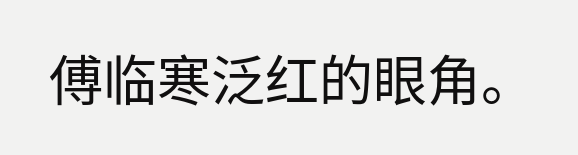傅临寒泛红的眼角。